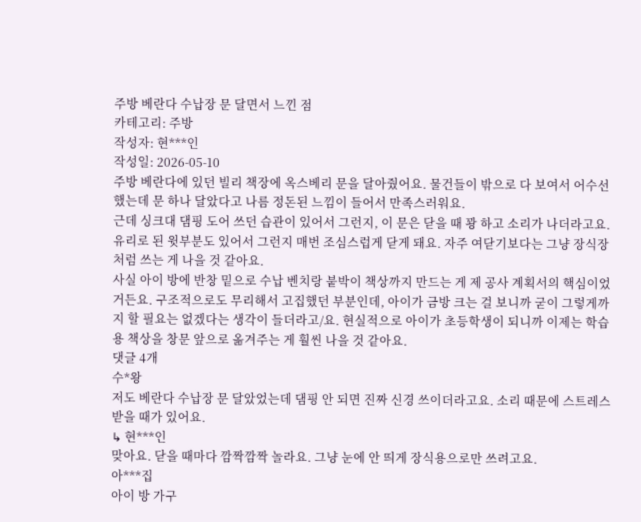주방 베란다 수납장 문 달면서 느낀 점
카테고리: 주방
작성자: 현***인
작성일: 2026-05-10
주방 베란다에 있던 빌리 책장에 옥스베리 문을 달아줬어요. 물건들이 밖으로 다 보여서 어수선했는데 문 하나 달았다고 나름 정돈된 느낌이 들어서 만족스러워요.
근데 싱크대 댐핑 도어 쓰던 습관이 있어서 그런지, 이 문은 닫을 때 꽝 하고 소리가 나더라고요. 유리로 된 윗부분도 있어서 그런지 매번 조심스럽게 닫게 돼요. 자주 여닫기보다는 그냥 장식장처럼 쓰는 게 나을 것 같아요.
사실 아이 방에 반창 밑으로 수납 벤치랑 붙박이 책상까지 만드는 게 제 공사 계획서의 핵심이었거든요. 구조적으로도 무리해서 고집했던 부분인데, 아이가 금방 크는 걸 보니까 굳이 그렇게까지 할 필요는 없겠다는 생각이 들더라고/요. 현실적으로 아이가 초등학생이 되니까 이제는 학습용 책상을 창문 앞으로 옮겨주는 게 훨씬 나을 것 같아요.
댓글 4개
수*왕
저도 베란다 수납장 문 달았었는데 댐핑 안 되면 진짜 신경 쓰이더라고요. 소리 때문에 스트레스받을 때가 있어요.
↳ 현***인
맞아요. 닫을 때마다 깜짝깜짝 놀라요. 그냥 눈에 안 띄게 장식용으로만 쓰려고요.
아***집
아이 방 가구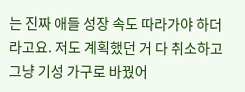는 진짜 애들 성장 속도 따라가야 하더라고요. 저도 계획했던 거 다 취소하고 그냥 기성 가구로 바꿨어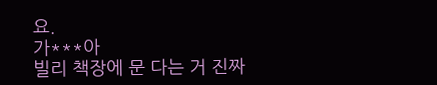요.
가***아
빌리 책장에 문 다는 거 진짜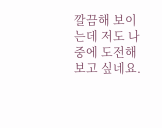깔끔해 보이는데 저도 나중에 도전해보고 싶네요.